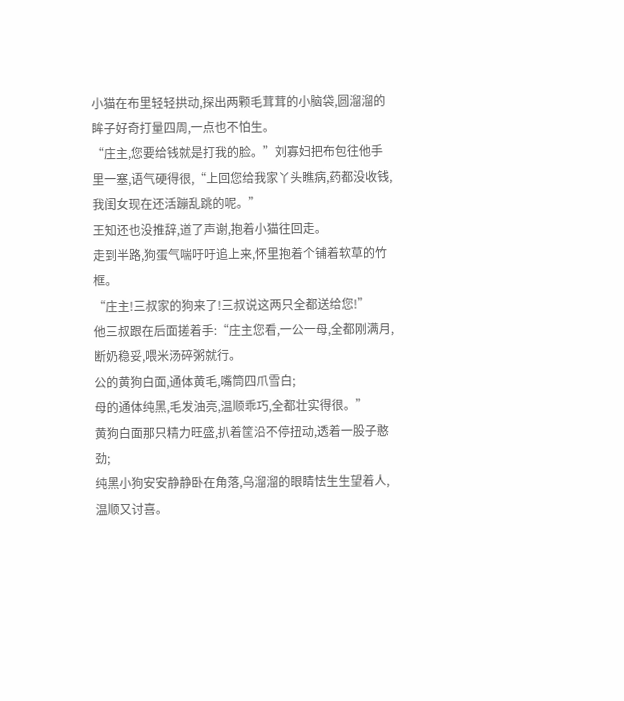小猫在布里轻轻拱动,探出两颗毛茸茸的小脑袋,圆溜溜的眸子好奇打量四周,一点也不怕生。
“庄主,您要给钱就是打我的脸。”刘寡妇把布包往他手里一塞,语气硬得很,“上回您给我家丫头瞧病,药都没收钱,我闺女现在还活蹦乱跳的呢。”
王知还也没推辞,道了声谢,抱着小猫往回走。
走到半路,狗蛋气喘吁吁追上来,怀里抱着个铺着软草的竹框。
“庄主!三叔家的狗来了!三叔说这两只全都送给您!”
他三叔跟在后面搓着手:“庄主您看,一公一母,全都刚满月,断奶稳妥,喂米汤碎粥就行。
公的黄狗白面,通体黄毛,嘴筒四爪雪白;
母的通体纯黑,毛发油亮,温顺乖巧,全都壮实得很。”
黄狗白面那只精力旺盛,扒着筐沿不停扭动,透着一股子憨劲;
纯黑小狗安安静静卧在角落,乌溜溜的眼睛怯生生望着人,温顺又讨喜。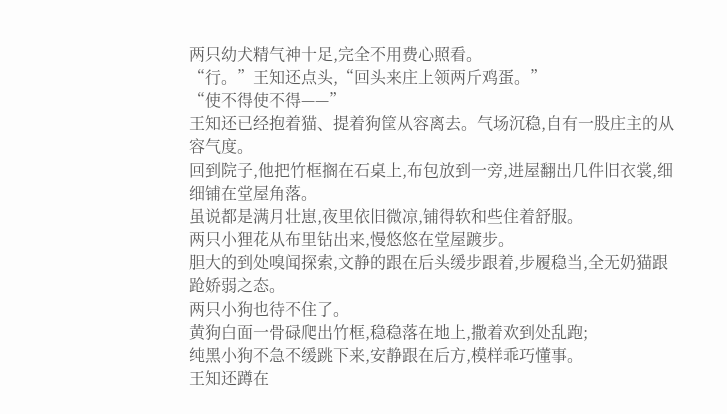两只幼犬精气神十足,完全不用费心照看。
“行。”王知还点头,“回头来庄上领两斤鸡蛋。”
“使不得使不得——”
王知还已经抱着猫、提着狗筐从容离去。气场沉稳,自有一股庄主的从容气度。
回到院子,他把竹框搁在石桌上,布包放到一旁,进屋翻出几件旧衣裳,细细铺在堂屋角落。
虽说都是满月壮崽,夜里依旧微凉,铺得软和些住着舒服。
两只小狸花从布里钻出来,慢悠悠在堂屋踱步。
胆大的到处嗅闻探索,文静的跟在后头缓步跟着,步履稳当,全无奶猫跟跄娇弱之态。
两只小狗也待不住了。
黄狗白面一骨碌爬出竹框,稳稳落在地上,撒着欢到处乱跑;
纯黑小狗不急不缓跳下来,安静跟在后方,模样乖巧懂事。
王知还蹲在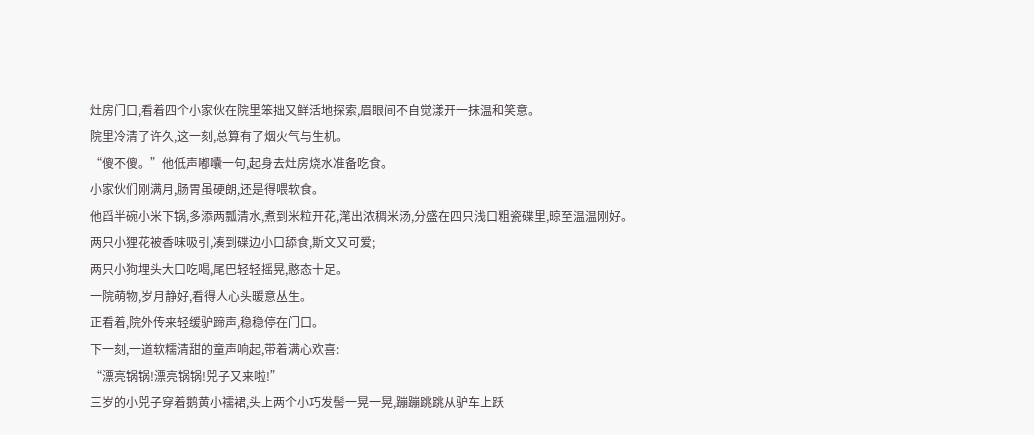灶房门口,看着四个小家伙在院里笨拙又鲜活地探索,眉眼间不自觉漾开一抹温和笑意。
院里冷清了许久,这一刻,总算有了烟火气与生机。
“傻不傻。”他低声嘟囔一句,起身去灶房烧水准备吃食。
小家伙们刚满月,肠胃虽硬朗,还是得喂软食。
他舀半碗小米下锅,多添两瓢清水,煮到米粒开花,滗出浓稠米汤,分盛在四只浅口粗瓷碟里,晾至温温刚好。
两只小狸花被香味吸引,凑到碟边小口舔食,斯文又可爱;
两只小狗埋头大口吃喝,尾巴轻轻摇晃,憨态十足。
一院萌物,岁月静好,看得人心头暖意丛生。
正看着,院外传来轻缓驴蹄声,稳稳停在门口。
下一刻,一道软糯清甜的童声响起,带着满心欢喜:
“漂亮锅锅!漂亮锅锅!兕子又来啦!”
三岁的小兕子穿着鹅黄小襦裙,头上两个小巧发髻一晃一晃,蹦蹦跳跳从驴车上跃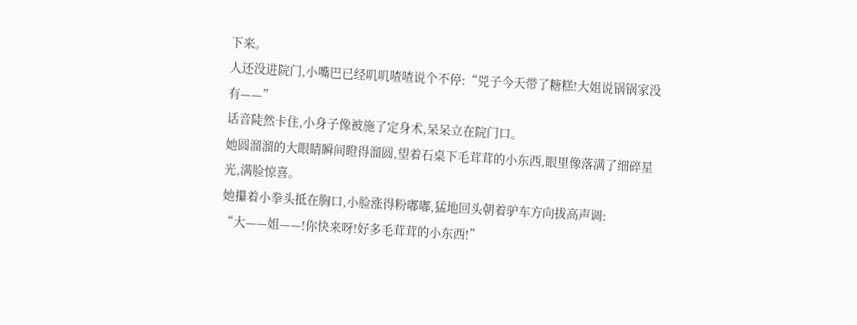下来。
人还没进院门,小嘴巴已经叽叽喳喳说个不停:“兕子今天带了糖糕!大姐说锅锅家没有——”
话音陡然卡住,小身子像被施了定身术,呆呆立在院门口。
她圆溜溜的大眼睛瞬间瞪得溜圆,望着石桌下毛茸茸的小东西,眼里像落满了细碎星光,满脸惊喜。
她攥着小拳头抵在胸口,小脸涨得粉嘟嘟,猛地回头朝着驴车方向拔高声调:
“大——姐——!你快来呀!好多毛茸茸的小东西!”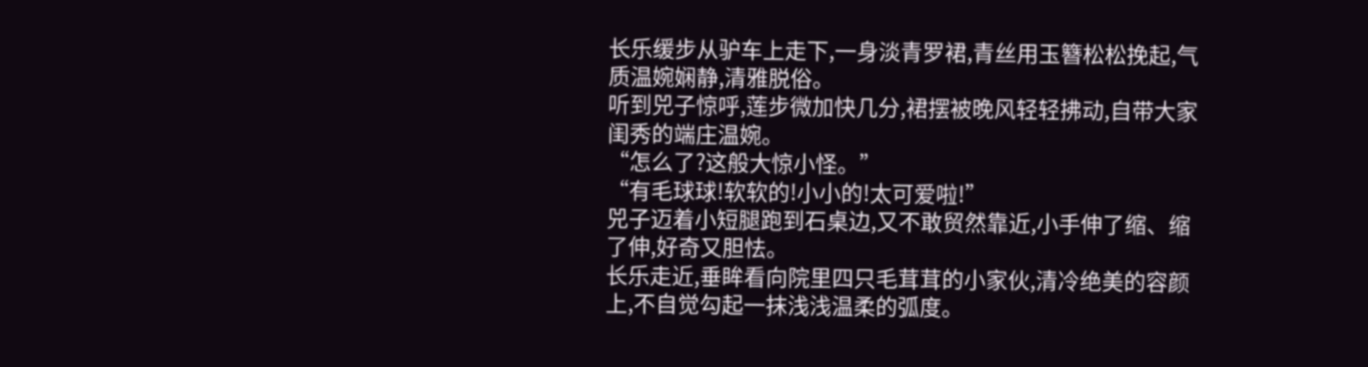长乐缓步从驴车上走下,一身淡青罗裙,青丝用玉簪松松挽起,气质温婉娴静,清雅脱俗。
听到兕子惊呼,莲步微加快几分,裙摆被晚风轻轻拂动,自带大家闺秀的端庄温婉。
“怎么了?这般大惊小怪。”
“有毛球球!软软的!小小的!太可爱啦!”
兕子迈着小短腿跑到石桌边,又不敢贸然靠近,小手伸了缩、缩了伸,好奇又胆怯。
长乐走近,垂眸看向院里四只毛茸茸的小家伙,清冷绝美的容颜上,不自觉勾起一抹浅浅温柔的弧度。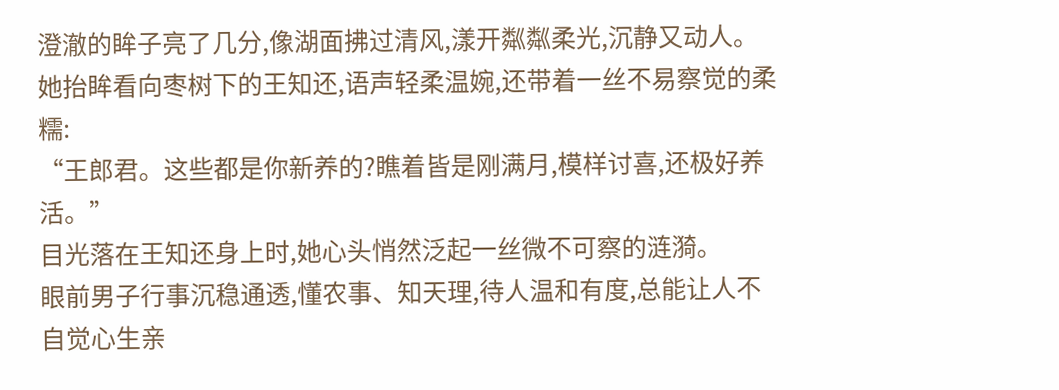澄澈的眸子亮了几分,像湖面拂过清风,漾开粼粼柔光,沉静又动人。
她抬眸看向枣树下的王知还,语声轻柔温婉,还带着一丝不易察觉的柔糯:
“王郎君。这些都是你新养的?瞧着皆是刚满月,模样讨喜,还极好养活。”
目光落在王知还身上时,她心头悄然泛起一丝微不可察的涟漪。
眼前男子行事沉稳通透,懂农事、知天理,待人温和有度,总能让人不自觉心生亲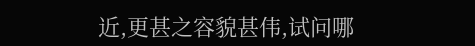近,更甚之容貌甚伟,试问哪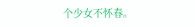个少女不怀春。